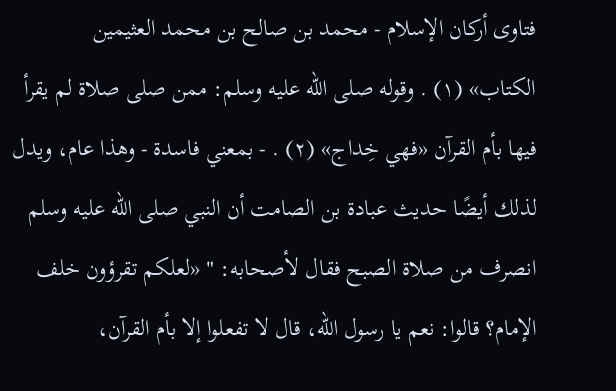فتاوى أركان الإسلام - محمد بن صالح بن محمد العثيمين
الكتاب» (١) . وقوله صلى الله عليه وسلم: ممن صلى صلاة لم يقرأ فيها بأم القرآن «فهي خِداج» (٢) . - بمعني فاسدة - وهذا عام، ويدل لذلك أيضًا حديث عبادة بن الصامت أن النبي صلى الله عليه وسلم انصرف من صلاة الصبح فقال لأصحابه: " «لعلكم تقرؤون خلف الإمام؟ قالوا: نعم يا رسول الله، قال لا تفعلوا إلا بأم القرآن،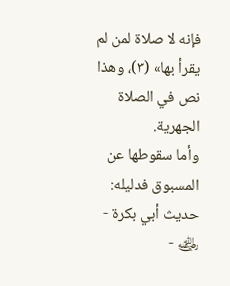فإنه لا صلاة لمن لم يقرأ بها» (٣)، وهذا نص في الصلاة الجهرية.
وأما سقوطها عن المسبوق فدليله: حديث أبي بكرة - ﵁ -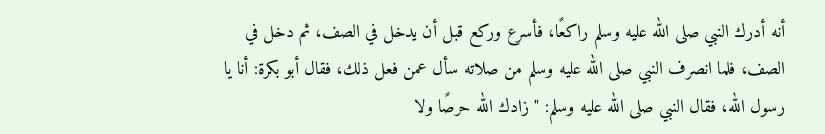أنه أدرك النبي صلى الله عليه وسلم راكعًا، فأسرع وركع قبل أن يدخل في الصف، ثم دخل في الصف، فلما انصرف النبي صلى الله عليه وسلم من صلاته سأل عمن فعل ذلك، فقال أبو بكرة: أنا يا رسول الله، فقال النبي صلى الله عليه وسلم: " زادك الله حرصًا ولا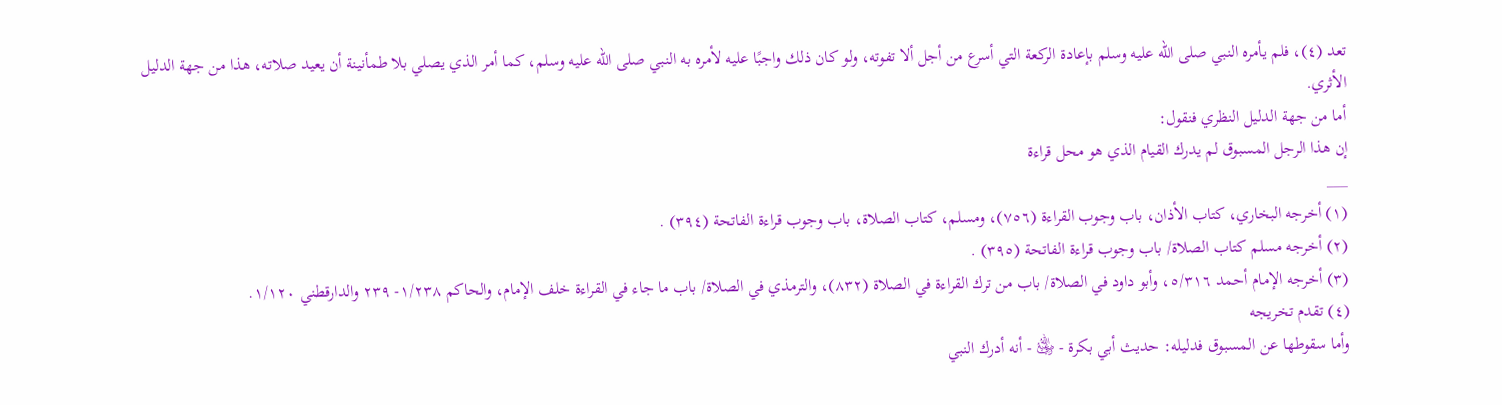تعد (٤)، فلم يأمره النبي صلى الله عليه وسلم بإعادة الركعة التي أسرع من أجل ألا تفوته، ولو كان ذلك واجبًا عليه لأمره به النبي صلى الله عليه وسلم، كما أمر الذي يصلي بلا طمأنينة أن يعيد صلاته، هذا من جهة الدليل الأثري.
أما من جهة الدليل النظري فنقول:
إن هذا الرجل المسبوق لم يدرك القيام الذي هو محل قراءة
___
(١) أخرجه البخاري، كتاب الأذان، باب وجوب القراءة (٧٥٦)، ومسلم، كتاب الصلاة، باب وجوب قراءة الفاتحة (٣٩٤) .
(٢) أخرجه مسلم كتاب الصلاة/ باب وجوب قراءة الفاتحة (٣٩٥) .
(٣) أخرجه الإمام أحمد ٥/٣١٦، وأبو داود في الصلاة/ باب من ترك القراءة في الصلاة (٨٣٢)، والترمذي في الصلاة/ باب ما جاء في القراءة خلف الإمام، والحاكم ١/٢٣٨- ٢٣٩ والدارقطني ١/١٢٠.
(٤) تقدم تخريجه
وأما سقوطها عن المسبوق فدليله: حديث أبي بكرة - ﵁ - أنه أدرك النبي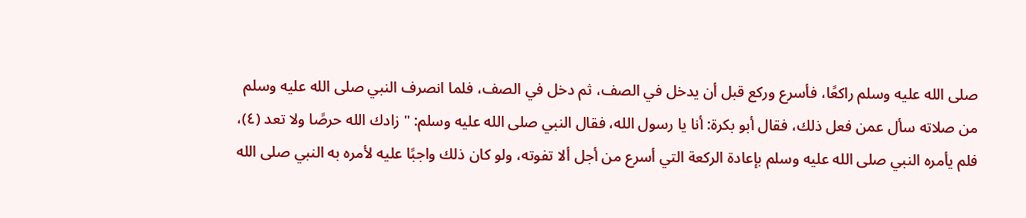صلى الله عليه وسلم راكعًا، فأسرع وركع قبل أن يدخل في الصف، ثم دخل في الصف، فلما انصرف النبي صلى الله عليه وسلم من صلاته سأل عمن فعل ذلك، فقال أبو بكرة: أنا يا رسول الله، فقال النبي صلى الله عليه وسلم: " زادك الله حرصًا ولا تعد (٤)، فلم يأمره النبي صلى الله عليه وسلم بإعادة الركعة التي أسرع من أجل ألا تفوته، ولو كان ذلك واجبًا عليه لأمره به النبي صلى الله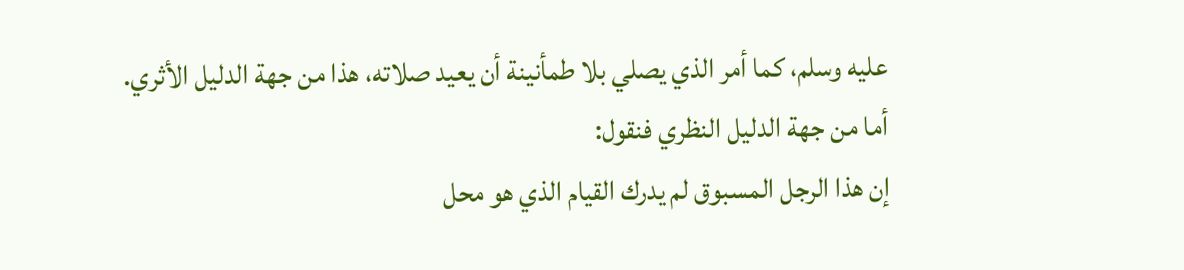عليه وسلم، كما أمر الذي يصلي بلا طمأنينة أن يعيد صلاته، هذا من جهة الدليل الأثري.
أما من جهة الدليل النظري فنقول:
إن هذا الرجل المسبوق لم يدرك القيام الذي هو محل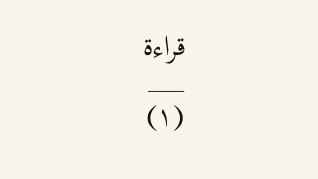قراءة
___
(١)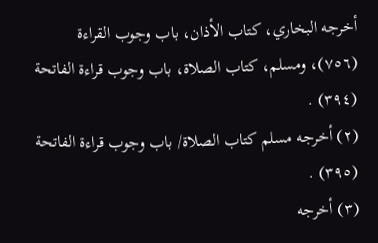أخرجه البخاري، كتاب الأذان، باب وجوب القراءة (٧٥٦)، ومسلم، كتاب الصلاة، باب وجوب قراءة الفاتحة (٣٩٤) .
(٢) أخرجه مسلم كتاب الصلاة/ باب وجوب قراءة الفاتحة (٣٩٥) .
(٣) أخرجه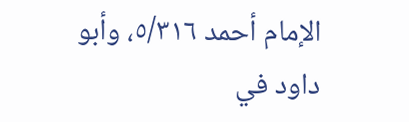الإمام أحمد ٥/٣١٦، وأبو داود في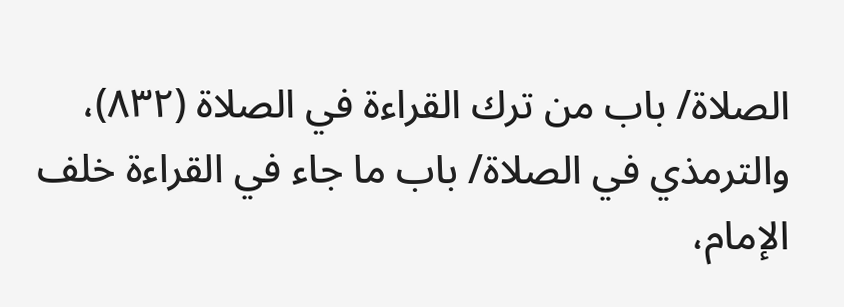الصلاة/ باب من ترك القراءة في الصلاة (٨٣٢)، والترمذي في الصلاة/ باب ما جاء في القراءة خلف الإمام،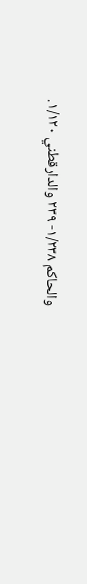والحاكم ١/٢٣٨- ٢٣٩ والدارقطني ١/١٢٠.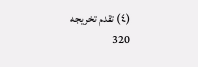(٤) تقدم تخريجه
320